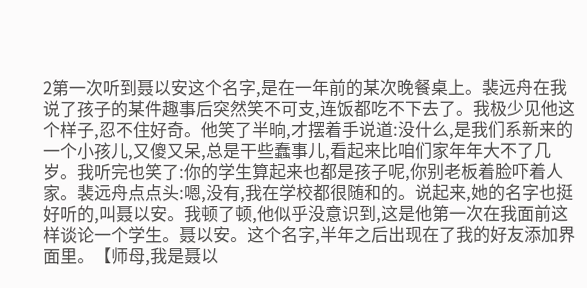2第一次听到聂以安这个名字,是在一年前的某次晚餐桌上。裴远舟在我说了孩子的某件趣事后突然笑不可支,连饭都吃不下去了。我极少见他这个样子,忍不住好奇。他笑了半晌,才摆着手说道:没什么,是我们系新来的一个小孩儿,又傻又呆,总是干些蠢事儿,看起来比咱们家年年大不了几岁。我听完也笑了:你的学生算起来也都是孩子呢,你别老板着脸吓着人家。裴远舟点点头:嗯,没有,我在学校都很随和的。说起来,她的名字也挺好听的,叫聂以安。我顿了顿,他似乎没意识到,这是他第一次在我面前这样谈论一个学生。聂以安。这个名字,半年之后出现在了我的好友添加界面里。【师母,我是聂以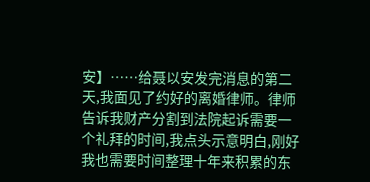安】……给聂以安发完消息的第二天,我面见了约好的离婚律师。律师告诉我财产分割到法院起诉需要一个礼拜的时间,我点头示意明白,刚好我也需要时间整理十年来积累的东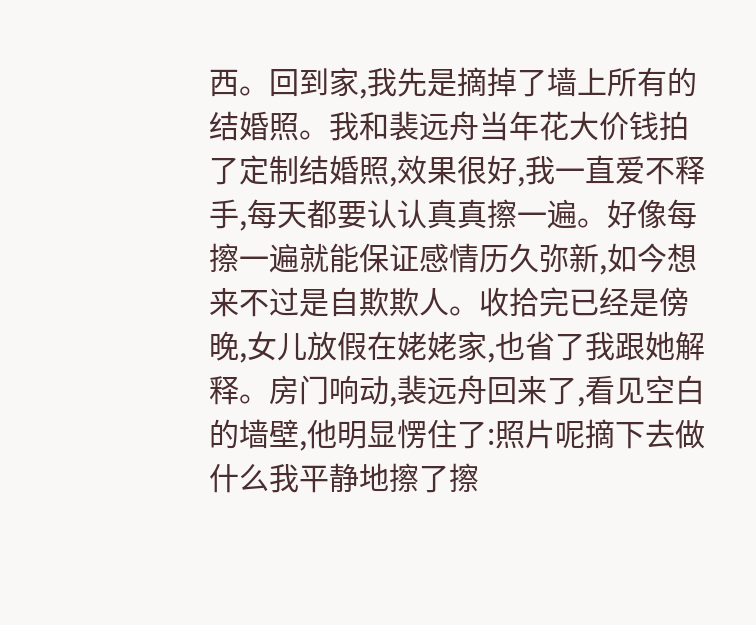西。回到家,我先是摘掉了墙上所有的结婚照。我和裴远舟当年花大价钱拍了定制结婚照,效果很好,我一直爱不释手,每天都要认认真真擦一遍。好像每擦一遍就能保证感情历久弥新,如今想来不过是自欺欺人。收拾完已经是傍晚,女儿放假在姥姥家,也省了我跟她解释。房门响动,裴远舟回来了,看见空白的墙壁,他明显愣住了:照片呢摘下去做什么我平静地擦了擦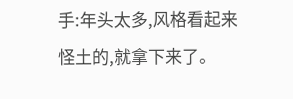手:年头太多,风格看起来怪土的,就拿下来了。